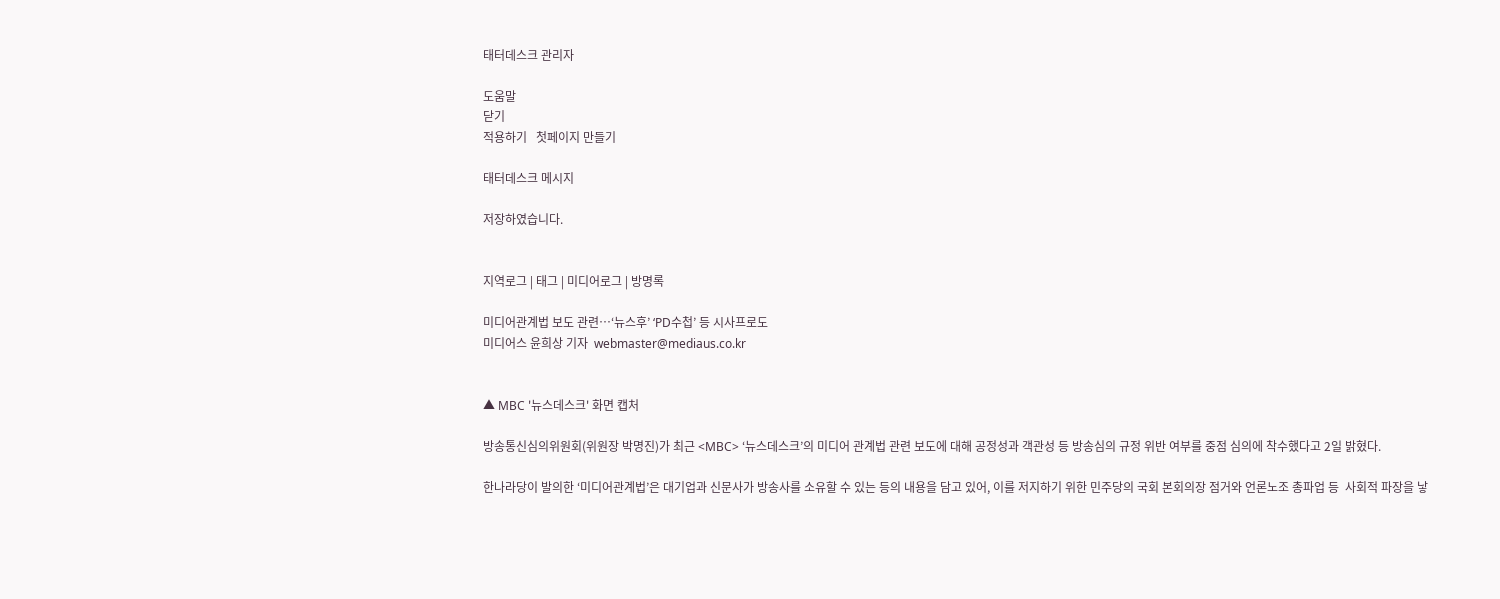태터데스크 관리자

도움말
닫기
적용하기   첫페이지 만들기

태터데스크 메시지

저장하였습니다.


지역로그 | 태그 | 미디어로그 | 방명록

미디어관계법 보도 관련…‘뉴스후’ ‘PD수첩’ 등 시사프로도
미디어스 윤희상 기자  webmaster@mediaus.co.kr


▲ MBC '뉴스데스크' 화면 캡처

방송통신심의위원회(위원장 박명진)가 최근 <MBC> ‘뉴스데스크’의 미디어 관계법 관련 보도에 대해 공정성과 객관성 등 방송심의 규정 위반 여부를 중점 심의에 착수했다고 2일 밝혔다.

한나라당이 발의한 ‘미디어관계법’은 대기업과 신문사가 방송사를 소유할 수 있는 등의 내용을 담고 있어, 이를 저지하기 위한 민주당의 국회 본회의장 점거와 언론노조 총파업 등  사회적 파장을 낳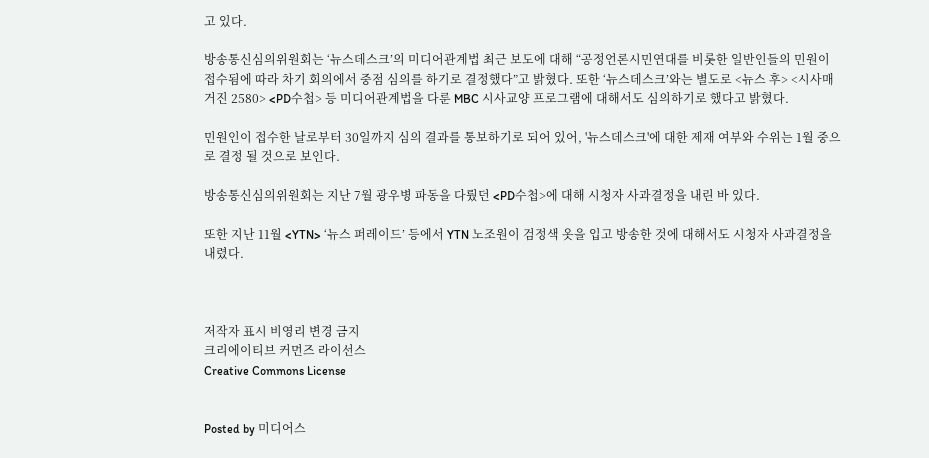고 있다.

방송통신심의위원회는 ‘뉴스데스크’의 미디어관계법 최근 보도에 대해 “공정언론시민연대를 비롯한 일반인들의 민원이 접수됨에 따라 차기 회의에서 중점 심의를 하기로 결정했다”고 밝혔다. 또한 ‘뉴스데스크’와는 별도로 <뉴스 후> <시사매거진 2580> <PD수첩> 등 미디어관계법을 다룬 MBC 시사교양 프로그램에 대해서도 심의하기로 했다고 밝혔다.

민원인이 접수한 날로부터 30일까지 심의 결과를 통보하기로 되어 있어, '뉴스데스크'에 대한 제재 여부와 수위는 1월 중으로 결정 될 것으로 보인다.

방송통신심의위원회는 지난 7월 광우병 파동을 다뤘던 <PD수첩>에 대해 시청자 사과결정을 내린 바 있다.

또한 지난 11월 <YTN> ‘뉴스 퍼레이드’ 등에서 YTN 노조원이 검정색 옷을 입고 방송한 것에 대해서도 시청자 사과결정을 내렸다.



저작자 표시 비영리 변경 금지
크리에이티브 커먼즈 라이선스
Creative Commons License


Posted by 미디어스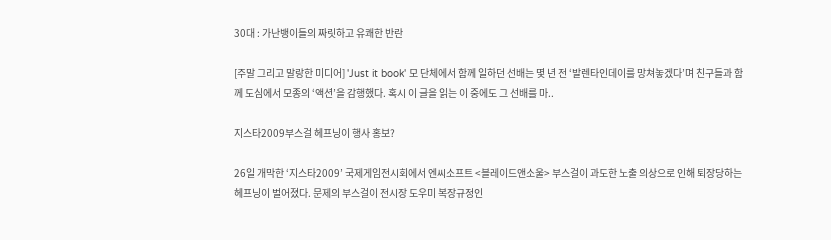30대 : 가난뱅이들의 짜릿하고 유쾌한 반란

[주말 그리고 말랑한 미디어] 'Just it book' 모 단체에서 함께 일하던 선배는 몇 년 전 ‘발렌타인데이를 망쳐놓겠다’며 친구들과 함께 도심에서 모종의 ‘액션’을 감행했다. 혹시 이 글을 읽는 이 중에도 그 선배를 마..

지스타2009부스걸 헤프닝이 행사 홍보?

26일 개막한 ‘지스타2009’ 국제게임전시회에서 엔씨소프트 <블레이드앤소울> 부스걸이 과도한 노출 의상으로 인해 퇴장당하는 헤프닝이 벌어졌다. 문제의 부스걸이 전시장 도우미 복장규정인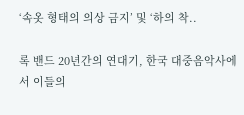‘속옷 형태의 의상 금지’ 및 ‘하의 착..

록 밴드 20년간의 연대기, 한국 대중음악사에서 이들의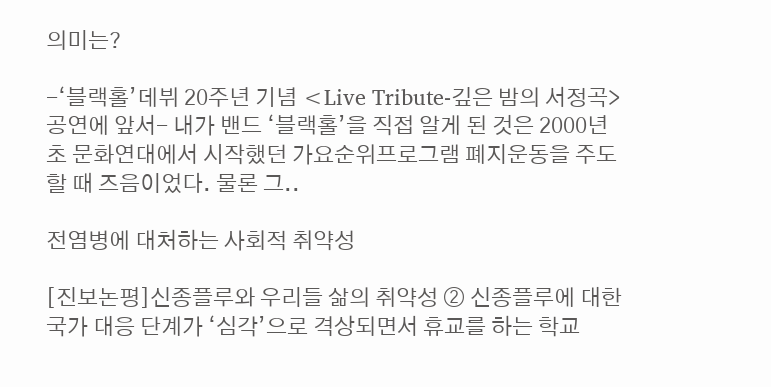의미는?

-‘블랙홀’데뷔 20주년 기념 <Live Tribute-깊은 밤의 서정곡> 공연에 앞서- 내가 밴드 ‘블랙홀’을 직접 알게 된 것은 2000년 초 문화연대에서 시작했던 가요순위프로그램 폐지운동을 주도할 때 즈음이었다. 물론 그..

전염병에 대처하는 사회적 취약성

[진보논평]신종플루와 우리들 삶의 취약성 ② 신종플루에 대한 국가 대응 단계가 ‘심각’으로 격상되면서 휴교를 하는 학교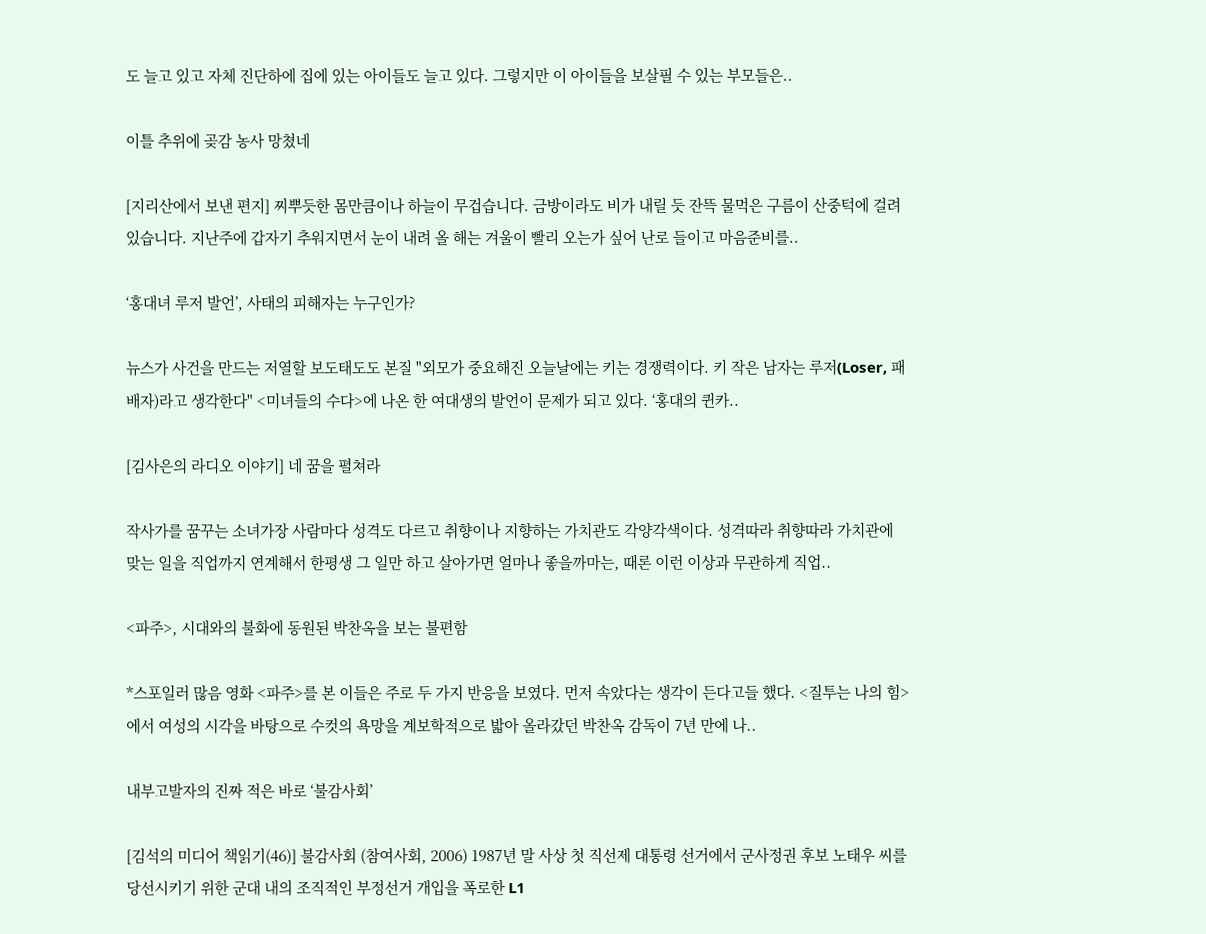도 늘고 있고 자체 진단하에 집에 있는 아이들도 늘고 있다. 그렇지만 이 아이들을 보살필 수 있는 부모들은..

이틀 추위에 곶감 농사 망쳤네

[지리산에서 보낸 편지] 찌뿌듯한 몸만큼이나 하늘이 무겁습니다. 금방이라도 비가 내릴 듯 잔뜩 물먹은 구름이 산중턱에 걸려있습니다. 지난주에 갑자기 추워지면서 눈이 내려 올 해는 겨울이 빨리 오는가 싶어 난로 들이고 마음준비를..

‘홍대녀 루저 발언’, 사태의 피해자는 누구인가?

뉴스가 사건을 만드는 저열할 보도태도도 본질 "외모가 중요해진 오늘날에는 키는 경쟁력이다. 키 작은 남자는 루저(Loser, 패배자)라고 생각한다" <미녀들의 수다>에 나온 한 여대생의 발언이 문제가 되고 있다. ‘홍대의 퀸카..

[김사은의 라디오 이야기] 네 꿈을 펼쳐라

작사가를 꿈꾸는 소녀가장 사람마다 성격도 다르고 취향이나 지향하는 가치관도 각양각색이다. 성격따라 취향따라 가치관에 맞는 일을 직업까지 연계해서 한평생 그 일만 하고 살아가면 얼마나 좋을까마는, 때론 이런 이상과 무관하게 직업..

<파주>, 시대와의 불화에 동원된 박찬옥을 보는 불편함

*스포일러 많음 영화 <파주>를 본 이들은 주로 두 가지 반응을 보였다. 먼저 속았다는 생각이 든다고들 했다. <질투는 나의 힘>에서 여성의 시각을 바탕으로 수컷의 욕망을 계보학적으로 밟아 올라갔던 박찬옥 감독이 7년 만에 나..

내부고발자의 진짜 적은 바로 ‘불감사회’

[김석의 미디어 책읽기(46)] 불감사회 (참여사회, 2006) 1987년 말 사상 첫 직선제 대통령 선거에서 군사정권 후보 노태우 씨를 당선시키기 위한 군대 내의 조직적인 부정선거 개입을 폭로한 L1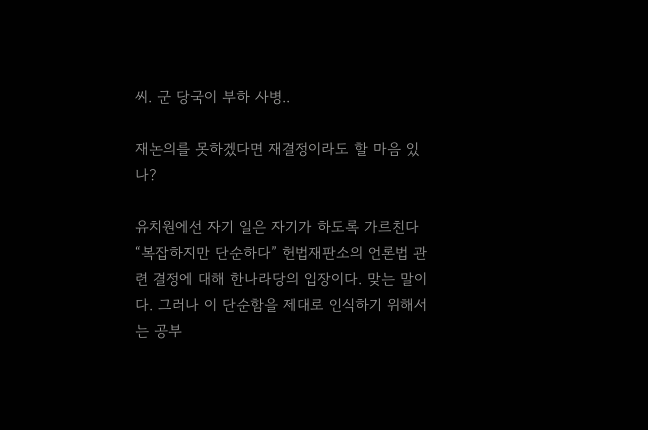씨. 군 당국이 부하 사병..

재논의를 못하겠다면 재결정이라도 할 마음 있나?

유치원에선 자기 일은 자기가 하도록 가르친다 “복잡하지만 단순하다” 헌법재판소의 언론법 관련 결정에 대해 한나라당의 입장이다. 맞는 말이다. 그러나 이 단순함을 제대로 인식하기 위해서는 공부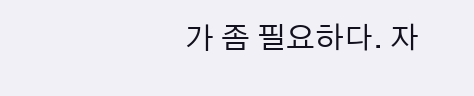가 좀 필요하다. 자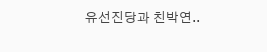유선진당과 친박연..